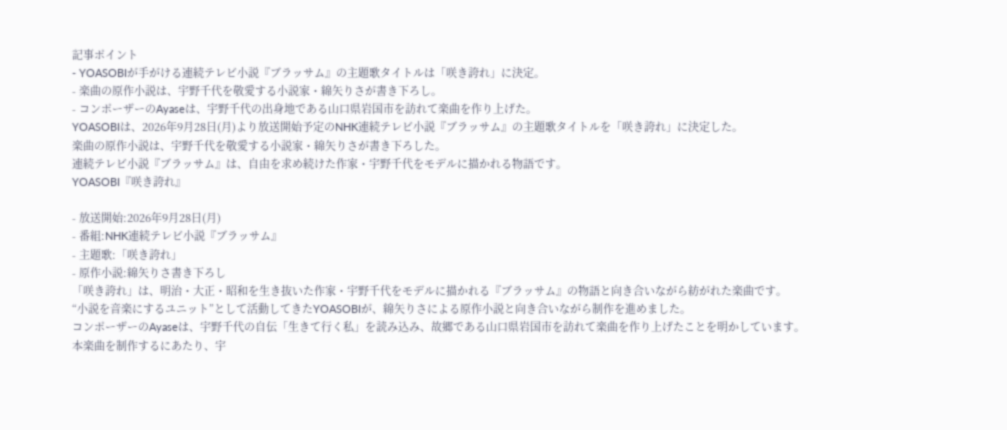記事ポイント
- YOASOBIが手がける連続テレビ小説『ブラッサム』の主題歌タイトルは「咲き誇れ」に決定。
- 楽曲の原作小説は、宇野千代を敬愛する小説家・綿矢りさが書き下ろし。
- コンポーザーのAyaseは、宇野千代の出身地である山口県岩国市を訪れて楽曲を作り上げた。
YOASOBIは、2026年9月28日(月)より放送開始予定のNHK連続テレビ小説『ブラッサム』の主題歌タイトルを「咲き誇れ」に決定した。
楽曲の原作小説は、宇野千代を敬愛する小説家・綿矢りさが書き下ろした。
連続テレビ小説『ブラッサム』は、自由を求め続けた作家・宇野千代をモデルに描かれる物語です。
YOASOBI『咲き誇れ』

- 放送開始:2026年9月28日(月)
- 番組:NHK連続テレビ小説『ブラッサム』
- 主題歌:「咲き誇れ」
- 原作小説:綿矢りさ書き下ろし
「咲き誇れ」は、明治・大正・昭和を生き抜いた作家・宇野千代をモデルに描かれる『ブラッサム』の物語と向き合いながら紡がれた楽曲です。
“小説を音楽にするユニット”として活動してきたYOASOBIが、綿矢りさによる原作小説と向き合いながら制作を進めました。
コンポーザーのAyaseは、宇野千代の自伝「生きて行く私」を読み込み、故郷である山口県岩国市を訪れて楽曲を作り上げたことを明かしています。
本楽曲を制作するにあたり、宇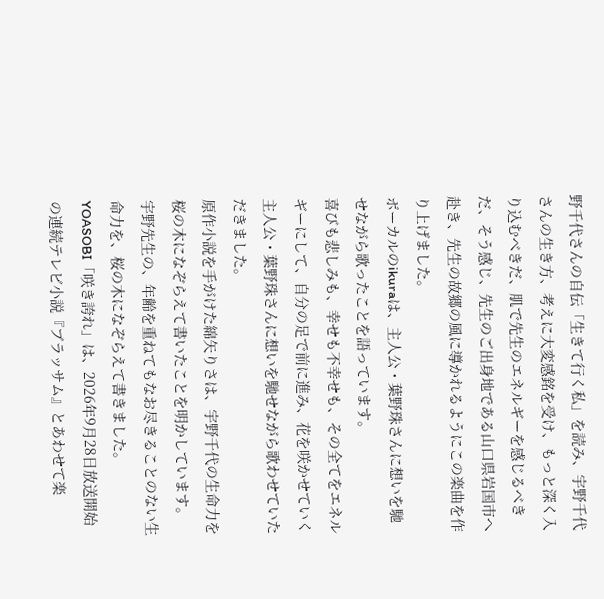野千代さんの自伝「生きて行く私」を読み、宇野千代さんの生き方、考えに大変感銘を受け、もっと深く入り込むべきだ、肌で先生のエネルギーを感じるべきだ、そう感じ、先生のご出身地である山口県岩国市へ赴き、先生の故郷の風に導かれるようにこの楽曲を作り上げました。
ボーカルのikuraは、主人公・葉野珠さんに想いを馳せながら歌ったことを語っています。
喜びも悲しみも、幸せも不幸せも、その全てをエネルギーにして、自分の足で前に進み、花を咲かせていく主人公・葉野珠さんに想いを馳せながら歌わせていただきました。
原作小説を手がけた綿矢りさは、宇野千代の生命力を桜の木になぞらえて書いたことを明かしています。
宇野先生の、年齢を重ねてもなお尽きることのない生命力を、桜の木になぞらえて書きました。
YOASOBI「咲き誇れ」は、2026年9月28日放送開始の連続テレビ小説『ブラッサム』とあわせて楽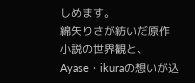しめます。
綿矢りさが紡いだ原作小説の世界観と、Ayase・ikuraの想いが込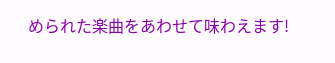められた楽曲をあわせて味わえます!